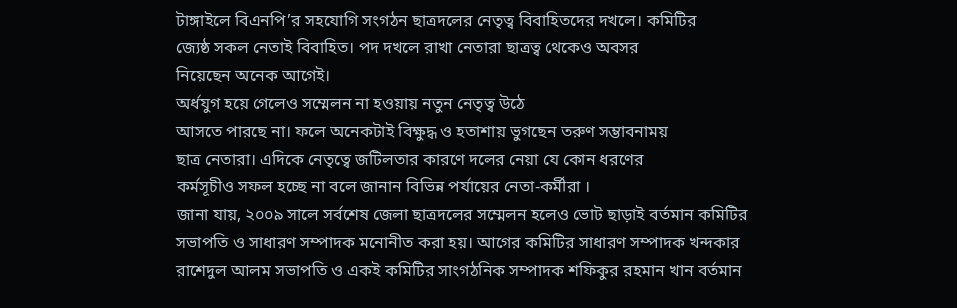টাঙ্গাইলে বিএনপি’র সহযোগি সংগঠন ছাত্রদলের নেতৃত্ব বিবাহিতদের দখলে। কমিটির
জ্যেষ্ঠ সকল নেতাই বিবাহিত। পদ দখলে রাখা নেতারা ছাত্রত্ব থেকেও অবসর
নিয়েছেন অনেক আগেই।
অর্ধযুগ হয়ে গেলেও সম্মেলন না হওয়ায় নতুন নেতৃত্ব উঠে
আসতে পারছে না। ফলে অনেকটাই বিক্ষুদ্ধ ও হতাশায় ভুগছেন তরুণ সম্ভাবনাময়
ছাত্র নেতারা। এদিকে নেতৃত্বে জটিলতার কারণে দলের নেয়া যে কোন ধরণের
কর্মসূচীও সফল হচ্ছে না বলে জানান বিভিন্ন পর্যায়ের নেতা-কর্মীরা ।
জানা যায়, ২০০৯ সালে সর্বশেষ জেলা ছাত্রদলের সম্মেলন হলেও ভোট ছাড়াই বর্তমান কমিটির সভাপতি ও সাধারণ সম্পাদক মনোনীত করা হয়। আগের কমিটির সাধারণ সম্পাদক খন্দকার রাশেদুল আলম সভাপতি ও একই কমিটির সাংগঠনিক সম্পাদক শফিকুর রহমান খান বর্তমান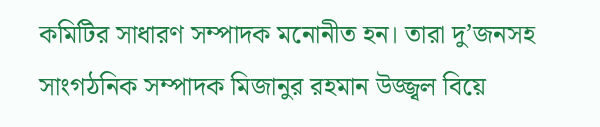কমিটির সাধারণ সম্পাদক মনোনীত হন। তারা দু’জনসহ সাংগঠনিক সম্পাদক মিজানুর রহমান উজ্জ্বল বিয়ে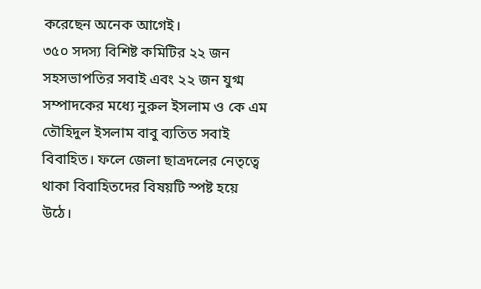করেছেন অনেক আগেই।
৩৫০ সদস্য বিশিষ্ট কমিটির ২২ জন সহসভাপতির সবাই এবং ২২ জন যুগ্ম সম্পাদকের মধ্যে নুরুল ইসলাম ও কে এম তৌহিদুল ইসলাম বাবু ব্যতিত সবাই বিবাহিত। ফলে জেলা ছাত্রদলের নেতৃত্বে থাকা বিবাহিতদের বিষয়টি স্পষ্ট হয়ে উঠে।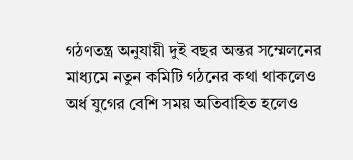গঠণতন্ত্র অনুযায়ী দুই বছর অন্তর সম্মেলনের মাধ্যমে নতুন কমিটি গঠনের কথা থাকলেও অর্ধ যুগের বেশি সময় অতিবাহিত হলেও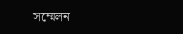সম্মেলন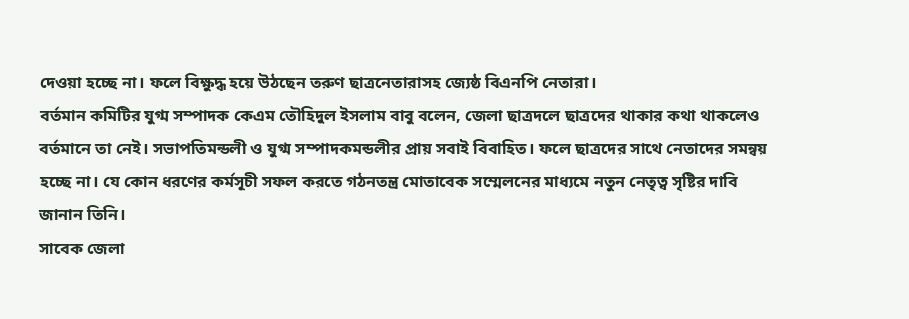দেওয়া হচ্ছে না। ফলে বিক্ষুদ্ধ হয়ে উঠছেন তরুণ ছাত্রনেতারাসহ জ্যেষ্ঠ বিএনপি নেতারা।
বর্তমান কমিটির যুগ্ম সম্পাদক কেএম তৌহিদুল ইসলাম বাবু বলেন, জেলা ছাত্রদলে ছাত্রদের থাকার কথা থাকলেও বর্তমানে তা নেই। সভাপতিমন্ডলী ও যুগ্ম সম্পাদকমন্ডলীর প্রায় সবাই বিবাহিত। ফলে ছাত্রদের সাথে নেতাদের সমন্বয় হচ্ছে না। যে কোন ধরণের কর্মসূচী সফল করতে গঠনতন্ত্র মোতাবেক সম্মেলনের মাধ্যমে নতুন নেতৃত্ব সৃষ্টির দাবি জানান তিনি।
সাবেক জেলা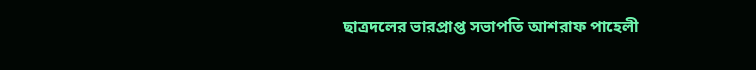ছাত্রদলের ভারপ্রাপ্ত সভাপতি আশরাফ পাহেলী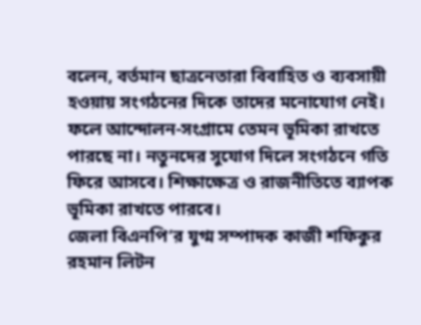বলেন, বর্তমান ছাত্রনেতারা বিবাহিত ও ব্যবসায়ী হওয়ায় সংগঠনের দিকে তাদের মনোযোগ নেই। ফলে আন্দোলন-সংগ্রামে তেমন ভূমিকা রাখতে পারছে না। নতুনদের সুযোগ দিলে সংগঠনে গতি ফিরে আসবে। শিক্ষাক্ষেত্র ও রাজনীতিতে ব্যাপক ভূমিকা রাখতে পারবে।
জেলা বিএনপি’র যুগ্ম সম্পাদক কাজী শফিকুর রহমান লিটন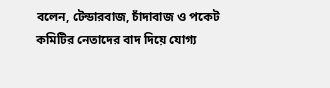বলেন, টেন্ডারবাজ, চাঁদাবাজ ও পকেট কমিটির নেতাদের বাদ দিয়ে যোগ্য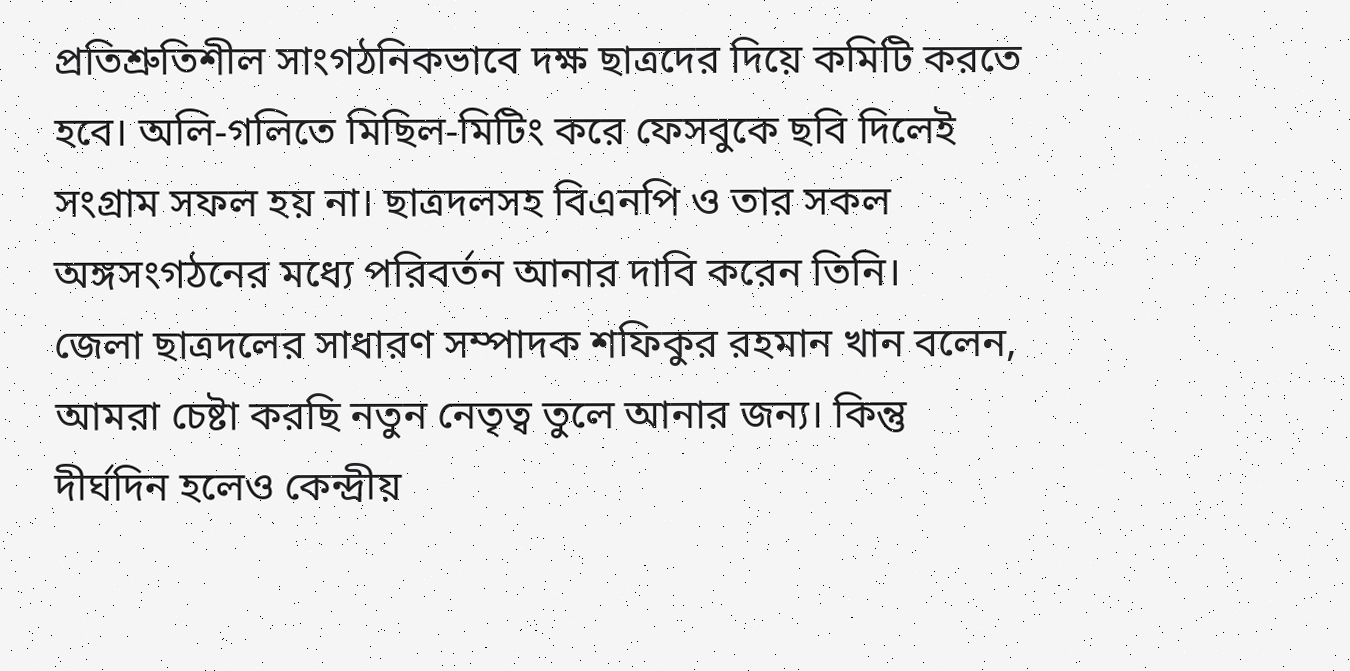প্রতিশ্রুতিশীল সাংগঠনিকভাবে দক্ষ ছাত্রদের দিয়ে কমিটি করতে হবে। অলি-গলিতে মিছিল-মিটিং করে ফেসবুকে ছবি দিলেই সংগ্রাম সফল হয় না। ছাত্রদলসহ বিএনপি ও তার সকল অঙ্গসংগঠনের মধ্যে পরিবর্তন আনার দাবি করেন তিনি।
জেলা ছাত্রদলের সাধারণ সম্পাদক শফিকুর রহমান খান বলেন, আমরা চেষ্টা করছি নতুন নেতৃত্ব তুলে আনার জন্য। কিন্তু দীর্ঘদিন হলেও কেন্দ্রীয়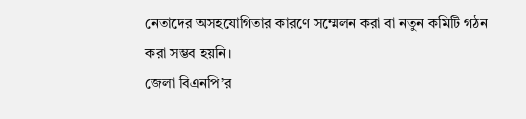নেতাদের অসহযোগিতার কারণে সম্মেলন করা বা নতুন কমিটি গঠন করা সম্ভব হয়নি।
জেলা বিএনপি’র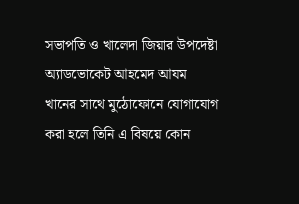সভাপতি ও খালেদা জিয়ার উপদেষ্টা অ্যাডভোকেট আহমেদ আযম খানের সাথে মুঠোফোনে যোগাযোগ করা হলে তিনি এ বিষয়ে কোন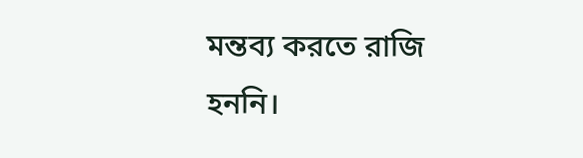মন্তব্য করতে রাজি হননি।